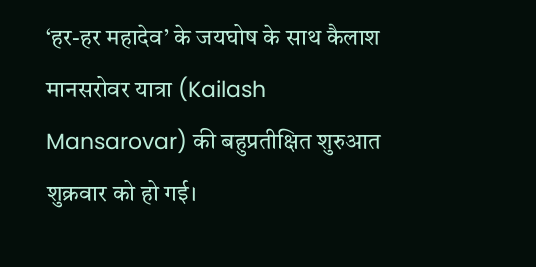‘हर-हर महादेव’ के जयघोष के साथ कैलाश मानसरोवर यात्रा (Kailash Mansarovar) की बहुप्रतीक्षित शुरुआत शुक्रवार को हो गई।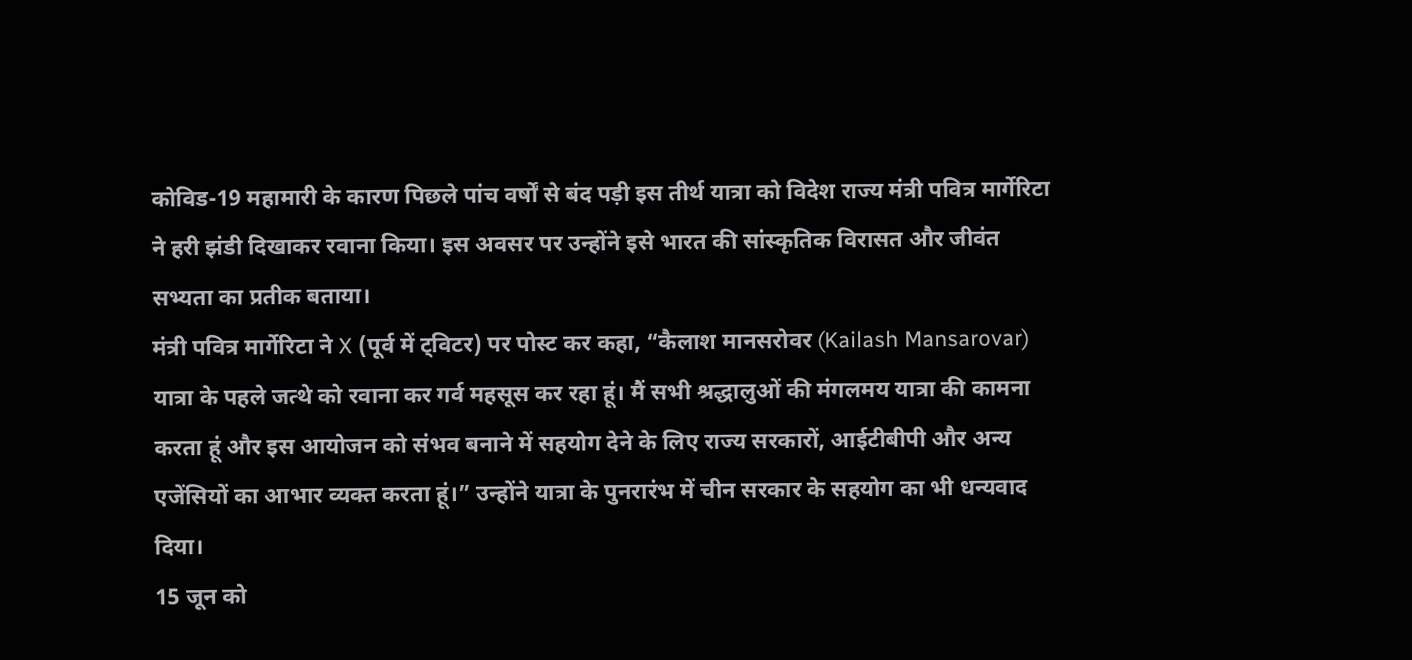कोविड-19 महामारी के कारण पिछले पांच वर्षों से बंद पड़ी इस तीर्थ यात्रा को विदेश राज्य मंत्री पवित्र मार्गेरिटा ने हरी झंडी दिखाकर रवाना किया। इस अवसर पर उन्होंने इसे भारत की सांस्कृतिक विरासत और जीवंत सभ्यता का प्रतीक बताया।
मंत्री पवित्र मार्गेरिटा ने X (पूर्व में ट्विटर) पर पोस्ट कर कहा, “कैलाश मानसरोवर (Kailash Mansarovar) यात्रा के पहले जत्थे को रवाना कर गर्व महसूस कर रहा हूं। मैं सभी श्रद्धालुओं की मंगलमय यात्रा की कामना करता हूं और इस आयोजन को संभव बनाने में सहयोग देने के लिए राज्य सरकारों, आईटीबीपी और अन्य एजेंसियों का आभार व्यक्त करता हूं।” उन्होंने यात्रा के पुनरारंभ में चीन सरकार के सहयोग का भी धन्यवाद दिया।
15 जून को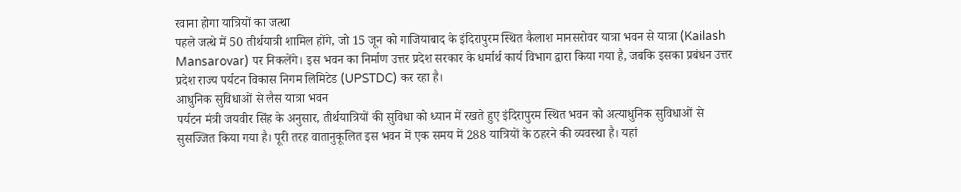रवाना होगा यात्रियों का जत्था
पहले जत्थे में 50 तीर्थयात्री शामिल होंगे, जो 15 जून को गाजियाबाद के इंदिरापुरम स्थित कैलाश मानसरोवर यात्रा भवन से यात्रा (Kailash Mansarovar) पर निकलेंगे। इस भवन का निर्माण उत्तर प्रदेश सरकार के धर्मार्थ कार्य विभाग द्वारा किया गया है, जबकि इसका प्रबंधन उत्तर प्रदेश राज्य पर्यटन विकास निगम लिमिटेड (UPSTDC) कर रहा है।
आधुनिक सुविधाओं से लैस यात्रा भवन
पर्यटन मंत्री जयवीर सिंह के अनुसार, तीर्थयात्रियों की सुविधा को ध्यान में रखते हुए इंदिरापुरम स्थित भवन को अत्याधुनिक सुविधाओं से सुसज्जित किया गया है। पूरी तरह वातानुकूलित इस भवन में एक समय में 288 यात्रियों के ठहरने की व्यवस्था है। यहां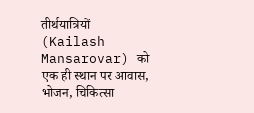तीर्थयात्रियों (Kailash Mansarovar) को एक ही स्थान पर आवास, भोजन, चिकित्सा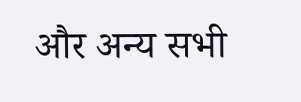और अन्य सभी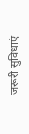जरूरी सुविधाएं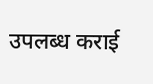उपलब्ध कराई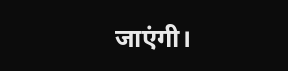जाएंगी।